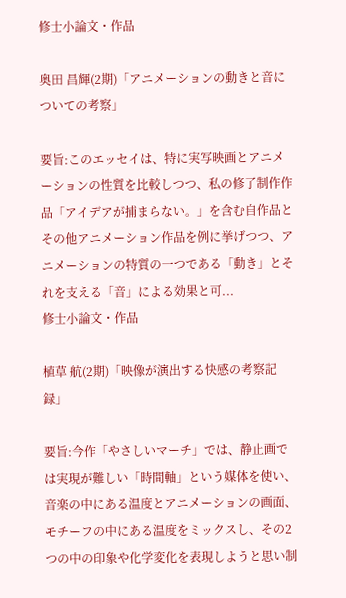修士小論文・作品

奥田 昌輝(2期)「アニメーションの動きと音についての考察」

要旨:このエッセイは、特に実写映画とアニメーションの性質を比較しつつ、私の修了制作作品「アイデアが捕まらない。」を含む自作品とその他アニメーション作品を例に挙げつつ、アニメーションの特質の一つである「動き」とそれを支える「音」による効果と可...
修士小論文・作品

植草 航(2期)「映像が演出する快感の考察記録」

要旨:今作「やさしいマーチ」では、静止画では実現が難しい「時間軸」という媒体を使い、音楽の中にある温度とアニメーションの画面、モチーフの中にある温度をミックスし、その2つの中の印象や化学変化を表現しようと思い制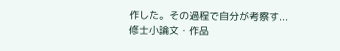作した。その過程で自分が考察す...
修士小論文・作品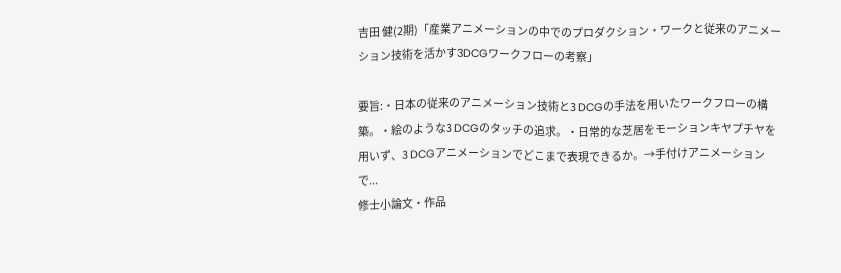吉田 健(2期)「産業アニメーションの中でのプロダクション・ワークと従来のアニメーション技術を活かす3DCGワークフローの考察」

要旨:・日本の従来のアニメーション技術と3 DCGの手法を用いたワークフローの構築。・絵のような3 DCGのタッチの追求。・日常的な芝居をモーションキヤプチヤを用いず、3 DCGアニメーションでどこまで表現できるか。→手付けアニメーションで...
修士小論文・作品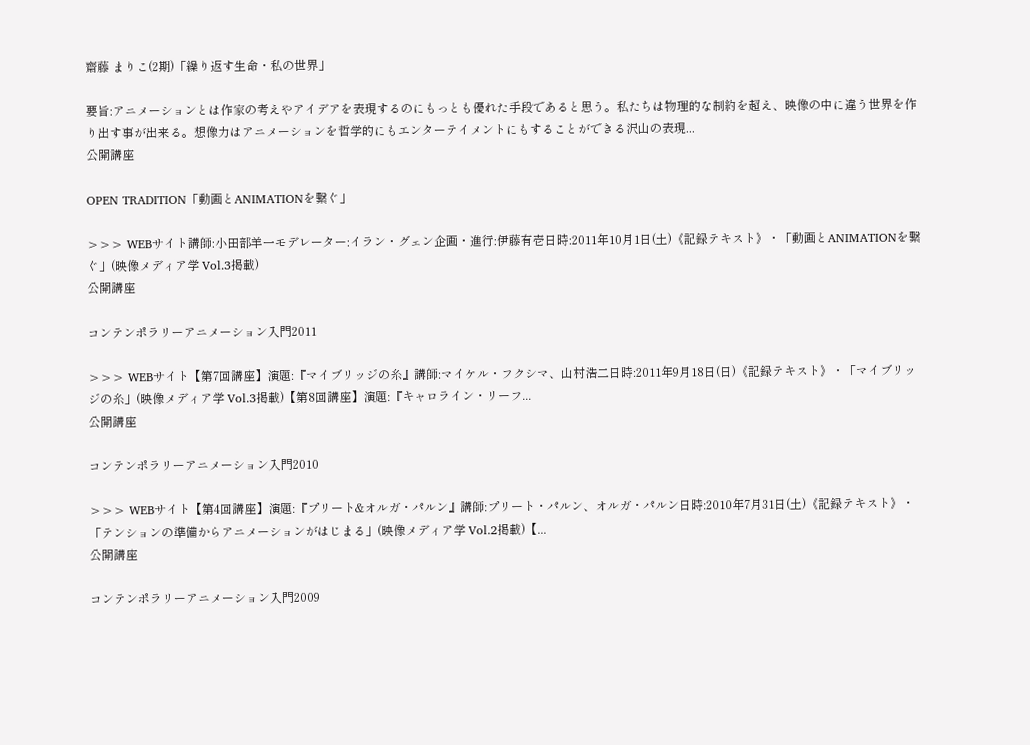齋藤 まりこ(2期)「繰り返す生命・私の世界」

要旨:アニメーションとは作家の考えやアイデアを表現するのにもっとも優れた手段であると思う。私たちは物理的な制約を超え、映像の中に違う世界を作り出す事が出来る。想像力はアニメーションを哲学的にもエンターテイメントにもすることができる沢山の表現...
公開講座

OPEN TRADITION「動画とANIMATIONを繋ぐ」

>>> WEBサイト講師:小田部羊一モデレーター:イラン・グェン企画・進行:伊藤有壱日時:2011年10月1日(土)《記録テキスト》・「動画とANIMATIONを繋ぐ」(映像メディア学 Vol.3掲載)
公開講座

コンテンポラリーアニメーション入門2011

>>> WEBサイト【第7回講座】演題:『マイブリッジの糸』講師:マイケル・フクシマ、山村浩二日時:2011年9月18日(日)《記録テキスト》・「マイブリッジの糸」(映像メディア学 Vol.3掲載)【第8回講座】演題:『キャロライン・リーフ...
公開講座

コンテンポラリーアニメーション入門2010

>>> WEBサイト【第4回講座】演題:『プリート&オルガ・パルン』講師:プリート・パルン、オルガ・パルン日時:2010年7月31日(土)《記録テキスト》・「テンションの準備からアニメーションがはじまる」(映像メディア学 Vol.2掲載)【...
公開講座

コンテンポラリーアニメーション入門2009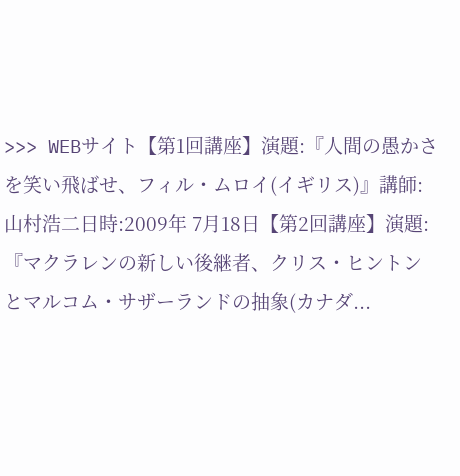>>> WEBサイト【第1回講座】演題:『人間の愚かさを笑い飛ばせ、フィル・ムロイ(イギリス)』講師:山村浩二日時:2009年 7月18日【第2回講座】演題:『マクラレンの新しい後継者、クリス・ヒントンとマルコム・サザーランドの抽象(カナダ...